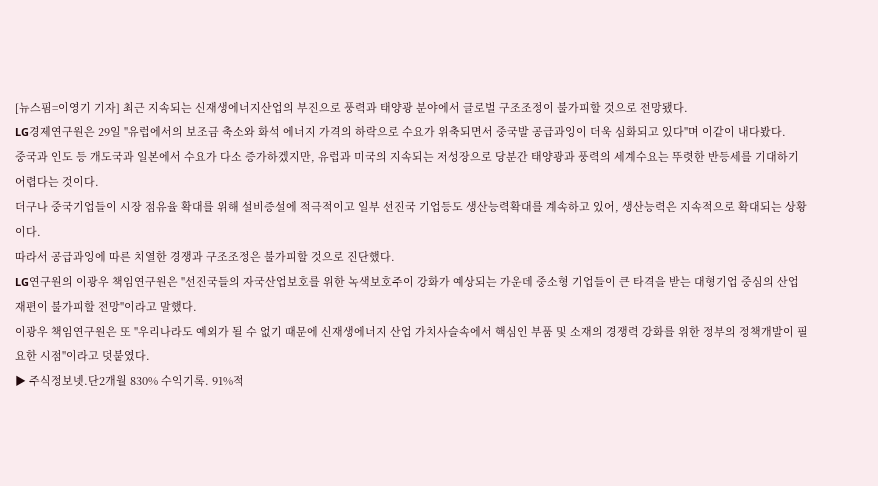[뉴스핌=이영기 기자] 최근 지속되는 신재생에너지산업의 부진으로 풍력과 태양광 분야에서 글로벌 구조조정이 불가피할 것으로 전망됐다.
LG경제연구원은 29일 "유럽에서의 보조금 축소와 화석 에너지 가격의 하락으로 수요가 위축되면서 중국발 공급과잉이 더욱 심화되고 있다"며 이같이 내다봤다.
중국과 인도 등 개도국과 일본에서 수요가 다소 증가하겠지만, 유럽과 미국의 지속되는 저성장으로 당분간 태양광과 풍력의 세계수요는 뚜렷한 반등세를 기대하기 어렵다는 것이다.
더구나 중국기업들이 시장 점유율 확대를 위해 설비증설에 적극적이고 일부 선진국 기업등도 생산능력확대를 계속하고 있어, 생산능력은 지속적으로 확대되는 상황이다.
따라서 공급과잉에 따른 치열한 경쟁과 구조조정은 불가피할 것으로 진단했다.
LG연구원의 이광우 책임연구원은 "선진국들의 자국산업보호를 위한 녹색보호주이 강화가 예상되는 가운데 중소형 기업들이 큰 타격을 받는 대형기업 중심의 산업재편이 불가피할 전망"이라고 말했다.
이광우 책임연구원은 또 "우리나라도 예외가 될 수 없기 때문에 신재생에너지 산업 가치사슬속에서 핵심인 부품 및 소재의 경쟁력 강화를 위한 정부의 정책개발이 필요한 시점"이라고 덧붙였다.
▶ 주식정보넷.단2개월 830% 수익기록. 91%적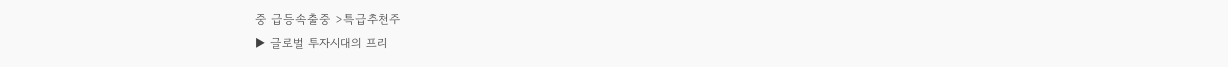중 급등속출중 >특급추천주
▶ 글로벌 투자시대의 프리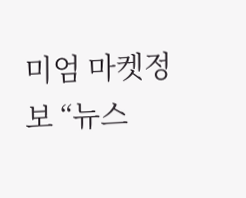미엄 마켓정보 “뉴스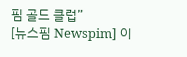핌 골드 클럽”
[뉴스핌 Newspim] 이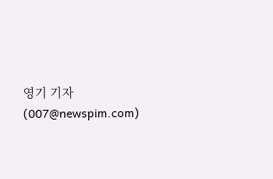영기 기자 (007@newspim.com)